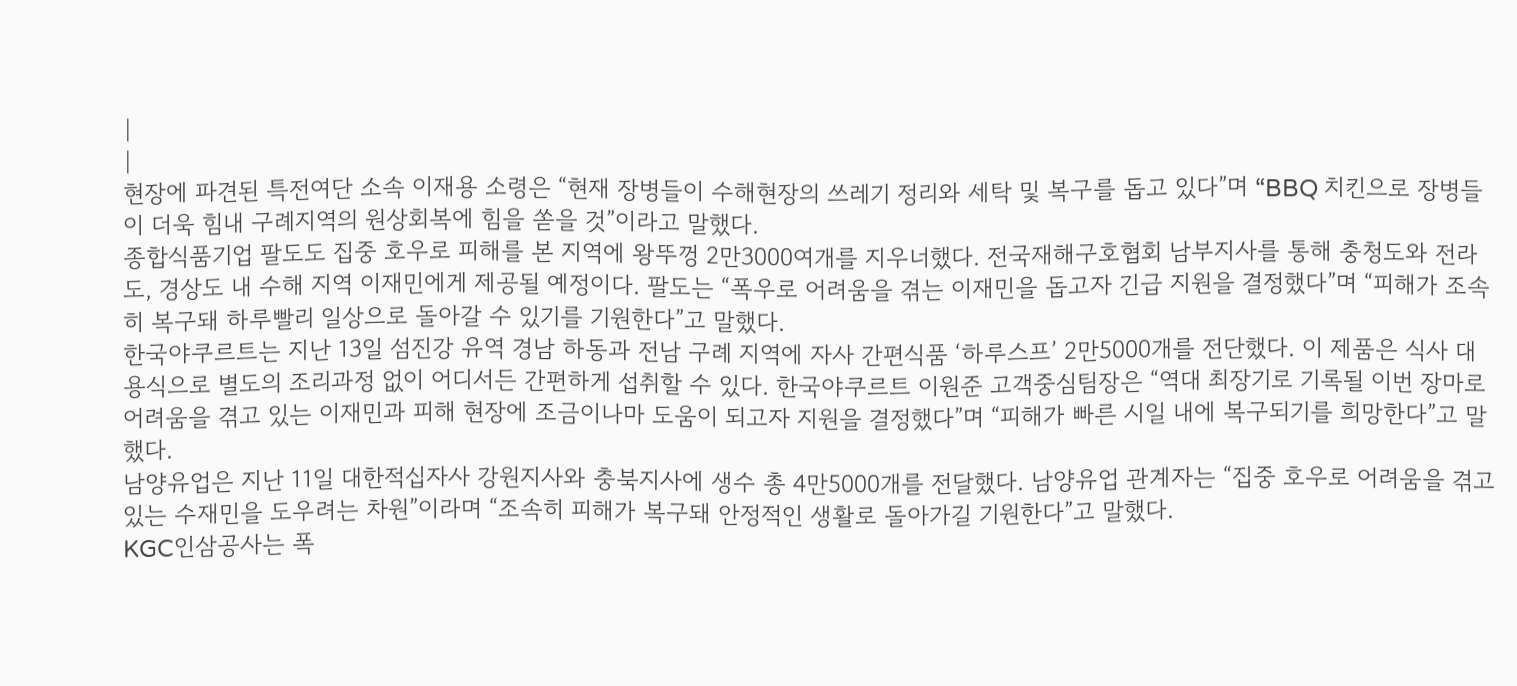|
|
현장에 파견된 특전여단 소속 이재용 소령은 “현재 장병들이 수해현장의 쓰레기 정리와 세탁 및 복구를 돕고 있다”며 “BBQ 치킨으로 장병들이 더욱 힘내 구례지역의 원상회복에 힘을 쏟을 것”이라고 말했다.
종합식품기업 팔도도 집중 호우로 피해를 본 지역에 왕뚜껑 2만3000여개를 지우너했다. 전국재해구호협회 남부지사를 통해 충청도와 전라도, 경상도 내 수해 지역 이재민에게 제공될 예정이다. 팔도는 “폭우로 어려움을 겪는 이재민을 돕고자 긴급 지원을 결정했다”며 “피해가 조속히 복구돼 하루빨리 일상으로 돌아갈 수 있기를 기원한다”고 말했다.
한국야쿠르트는 지난 13일 섬진강 유역 경남 하동과 전남 구례 지역에 자사 간편식품 ‘하루스프’ 2만5000개를 전단했다. 이 제품은 식사 대용식으로 별도의 조리과정 없이 어디서든 간편하게 섭취할 수 있다. 한국야쿠르트 이원준 고객중심팀장은 “역대 최장기로 기록될 이번 장마로 어려움을 겪고 있는 이재민과 피해 현장에 조금이나마 도움이 되고자 지원을 결정했다”며 “피해가 빠른 시일 내에 복구되기를 희망한다”고 말했다.
남양유업은 지난 11일 대한적십자사 강원지사와 충북지사에 생수 총 4만5000개를 전달했다. 남양유업 관계자는 “집중 호우로 어려움을 겪고 있는 수재민을 도우려는 차원”이라며 “조속히 피해가 복구돼 안정적인 생활로 돌아가길 기원한다”고 말했다.
KGC인삼공사는 폭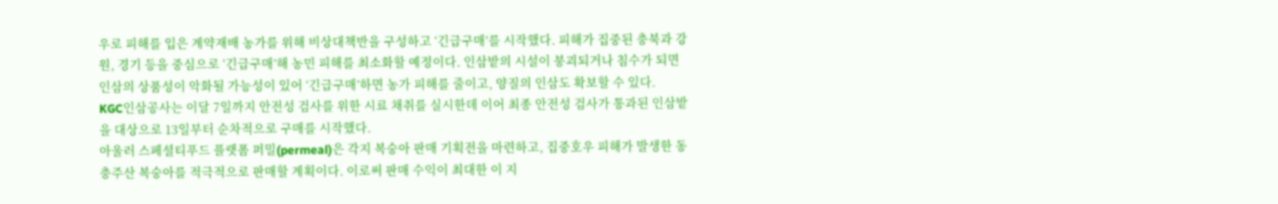우로 피해를 입은 계약재배 농가를 위해 비상대책반을 구성하고 ‘긴급구매’를 시작했다. 피해가 집중된 충북과 강원, 경기 등을 중심으로 ‘긴급구매’해 농민 피해를 최소화할 예정이다. 인삼밭의 시설이 붕괴되거나 침수가 되면 인삼의 상품성이 악화될 가능성이 있어 ‘긴급구매’하면 농가 피해를 줄이고, 양질의 인삼도 확보할 수 있다.
KGC인삼공사는 이달 7일까지 안전성 검사를 위한 시료 채취를 실시한데 이어 최종 안전성 검사가 통과된 인삼밭을 대상으로 13일부터 순차적으로 구매를 시작했다.
아울러 스페셜티푸드 플랫폼 퍼밀(permeal)은 각지 복숭아 판매 기획전을 마련하고, 집중호우 피해가 발생한 동충주산 복숭아를 적극적으로 판매할 계획이다. 이로써 판매 수익이 최대한 이 지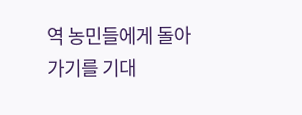역 농민들에게 돌아가기를 기대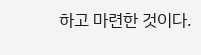하고 마련한 것이다.